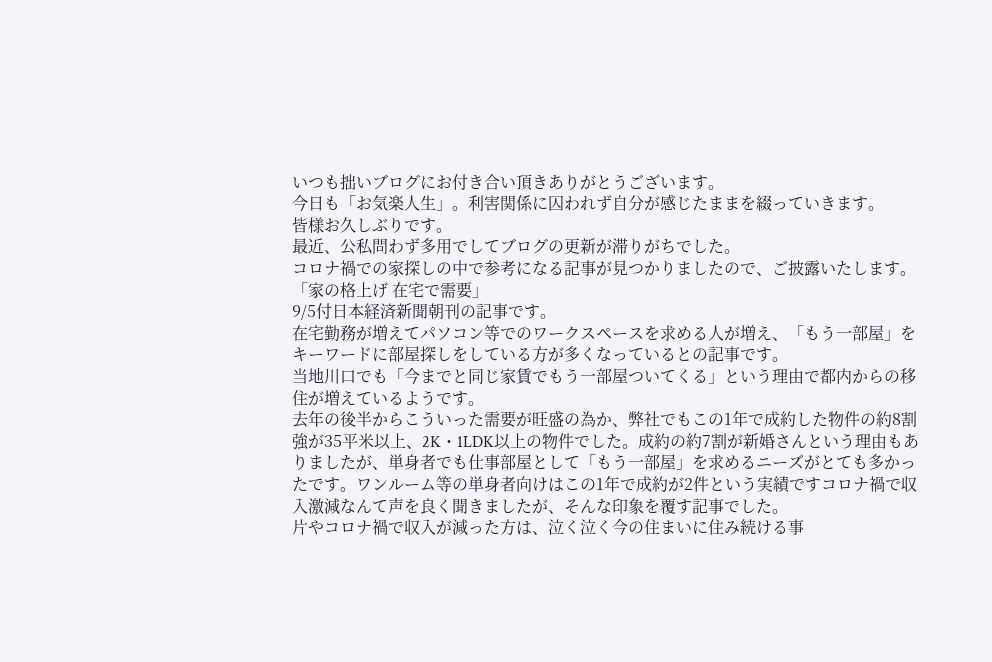いつも拙いブログにお付き合い頂きありがとうございます。
今日も「お気楽人生」。利害関係に囚われず自分が感じたままを綴っていきます。
皆様お久しぶりです。
最近、公私問わず多用でしてブログの更新が滞りがちでした。
コロナ禍での家探しの中で参考になる記事が見つかりましたので、ご披露いたします。
「家の格上げ 在宅で需要」
9/5付日本経済新聞朝刊の記事です。
在宅勤務が増えてパソコン等でのワークスペースを求める人が増え、「もう一部屋」をキーワードに部屋探しをしている方が多くなっているとの記事です。
当地川口でも「今までと同じ家賃でもう一部屋ついてくる」という理由で都内からの移住が増えているようです。
去年の後半からこういった需要が旺盛の為か、弊社でもこの1年で成約した物件の約8割強が35平米以上、2K・1LDK以上の物件でした。成約の約7割が新婚さんという理由もありましたが、単身者でも仕事部屋として「もう一部屋」を求めるニーズがとても多かったです。ワンルーム等の単身者向けはこの1年で成約が2件という実績ですコロナ禍で収入激減なんて声を良く聞きましたが、そんな印象を覆す記事でした。
片やコロナ禍で収入が減った方は、泣く泣く今の住まいに住み続ける事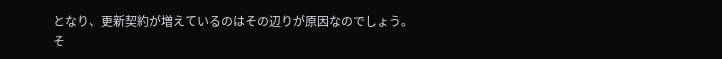となり、更新契約が増えているのはその辺りが原因なのでしょう。
そ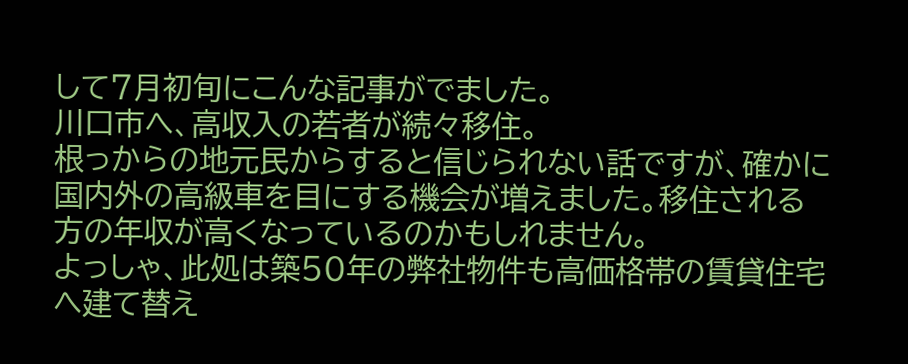して7月初旬にこんな記事がでました。
川口市へ、高収入の若者が続々移住。
根っからの地元民からすると信じられない話ですが、確かに国内外の高級車を目にする機会が増えました。移住される方の年収が高くなっているのかもしれません。
よっしゃ、此処は築50年の弊社物件も高価格帯の賃貸住宅へ建て替え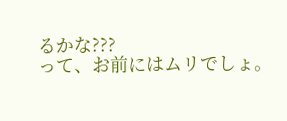るかな???
って、お前にはムリでしょ。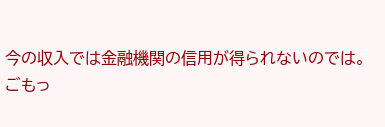今の収入では金融機関の信用が得られないのでは。
ごもっ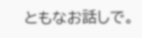ともなお話しで。